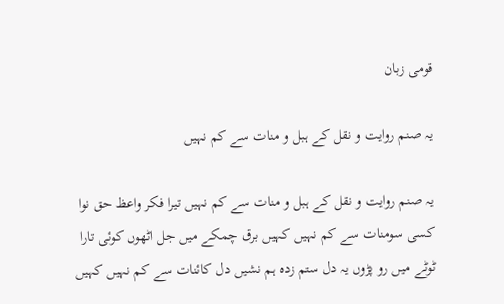قومی زبان

یہ صنم روایت و نقل کے ہبل و منات سے کم نہیں

یہ صنم روایت و نقل کے ہبل و منات سے کم نہیں تیرا فکر واعظ حق نوا کسی سومنات سے کم نہیں کہیں برق چمکے میں جل اٹھوں کوئی تارا ٹوٹے میں رو پڑوں یہ دل ستم زدہ ہم نشیں دل کائنات سے کم نہیں کہیں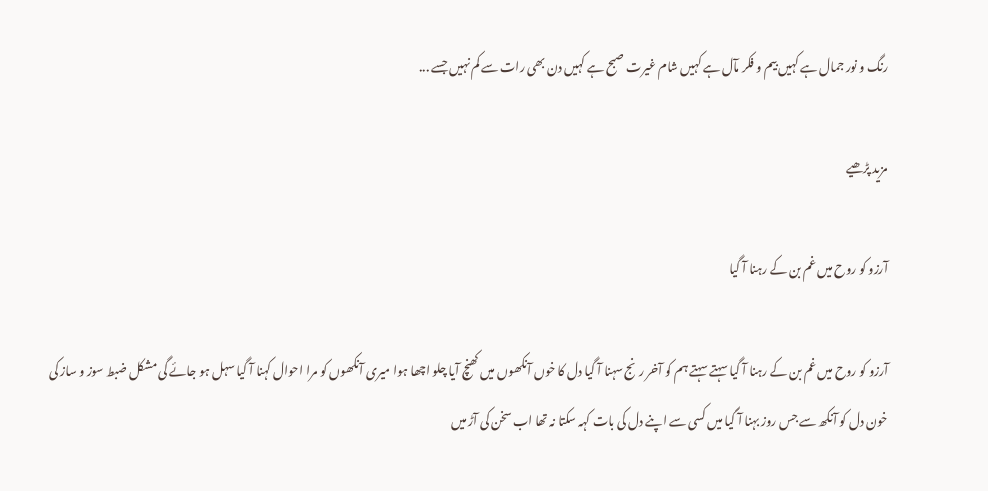رنگ و نور جمال ہے کہیں بیم و فکر مآل ہے کہیں شام غیرت صبح ہے کہیں دن بھی رات سے کم نہیں جسے ...

مزید پڑھیے

آرزو کو روح میں غم بن کے رہنا آ گیا

آرزو کو روح میں غم بن کے رہنا آ گیا سہتے سہتے ہم کو آخر رنج سہنا آ گیا دل کا خوں آنکھوں میں کھنچ آیا چلو اچھا ہوا میری آنکھوں کو مرا احوال کہنا آ گیا سہل ہو جائے گی مشکل ضبط سوز و ساز کی خون دل کو آنکھ سے جس روز بہنا آ گیا میں کسی سے اپنے دل کی بات کہہ سکتا نہ تھا اب سخن کی آڑ میں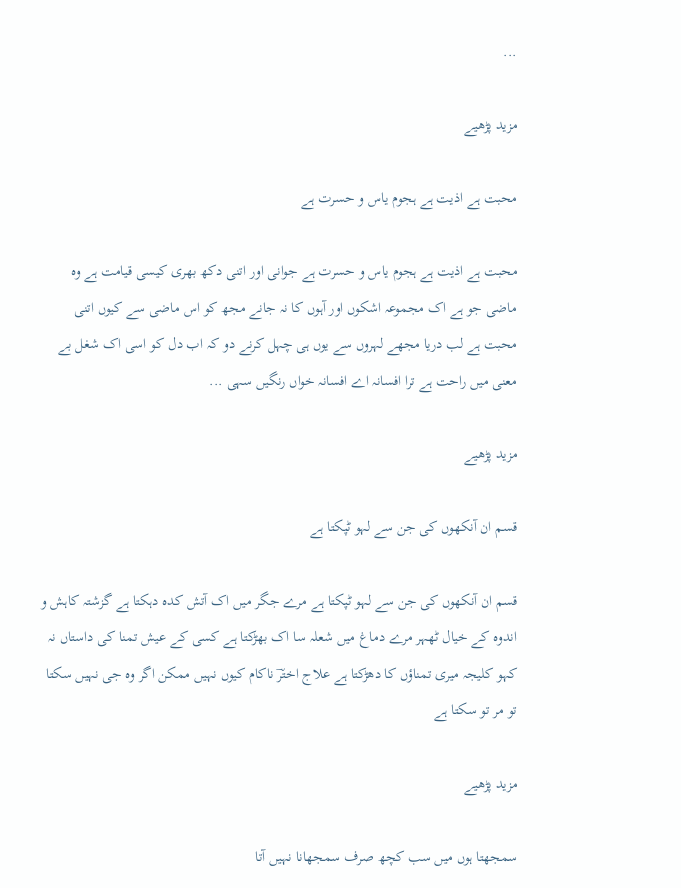...

مزید پڑھیے

محبت ہے اذیت ہے ہجوم یاس و حسرت ہے

محبت ہے اذیت ہے ہجوم یاس و حسرت ہے جوانی اور اتنی دکھ بھری کیسی قیامت ہے وہ ماضی جو ہے اک مجموعہ اشکوں اور آہوں کا نہ جانے مجھ کو اس ماضی سے کیوں اتنی محبت ہے لب دریا مجھے لہروں سے یوں ہی چہل کرنے دو کہ اب دل کو اسی اک شغل بے معنی میں راحت ہے ترا افسانہ اے افسانہ خواں رنگیں سہی ...

مزید پڑھیے

قسم ان آنکھوں کی جن سے لہو ٹپکتا ہے

قسم ان آنکھوں کی جن سے لہو ٹپکتا ہے مرے جگر میں اک آتش کدہ دہکتا ہے گزشتہ کاہش و اندوہ کے خیال ٹھہر مرے دماغ میں شعلہ سا اک بھڑکتا ہے کسی کے عیش تمنا کی داستاں نہ کہو کلیجہ میری تمناؤں کا دھڑکتا ہے علاج اخترؔ ناکام کیوں نہیں ممکن اگر وہ جی نہیں سکتا تو مر تو سکتا ہے

مزید پڑھیے

سمجھتا ہوں میں سب کچھ صرف سمجھانا نہیں آتا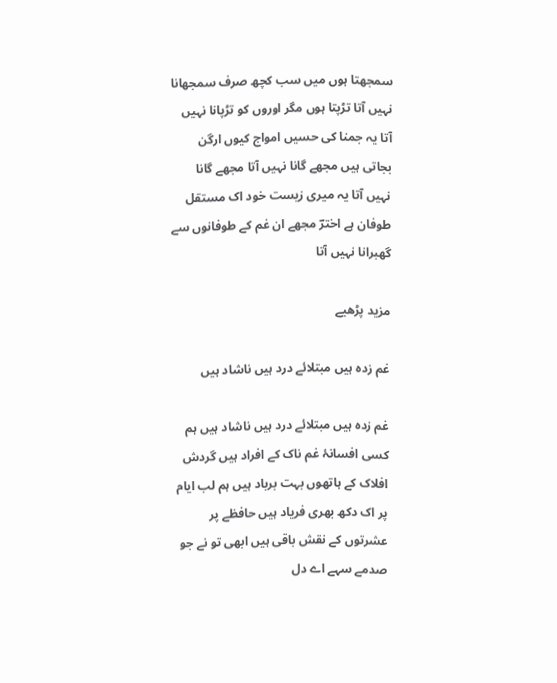سمجھتا ہوں میں سب کچھ صرف سمجھانا نہیں آتا تڑپتا ہوں مگر اوروں کو تڑپانا نہیں آتا یہ جمنا کی حسیں امواج کیوں ارگن بجاتی ہیں مجھے گانا نہیں آتا مجھے گانا نہیں آتا یہ میری زیست خود اک مستقل طوفان ہے اخترؔ مجھے ان غم کے طوفانوں سے گھبرانا نہیں آتا

مزید پڑھیے

غم زدہ ہیں مبتلائے درد ہیں ناشاد ہیں

غم زدہ ہیں مبتلائے درد ہیں ناشاد ہیں ہم کسی افسانۂ غم ناک کے افراد ہیں گردش افلاک کے ہاتھوں بہت برباد ہیں ہم لب ایام پر اک دکھ بھری فریاد ہیں حافظے پر عشرتوں کے نقش باقی ہیں ابھی تو نے جو صدمے سہے اے دل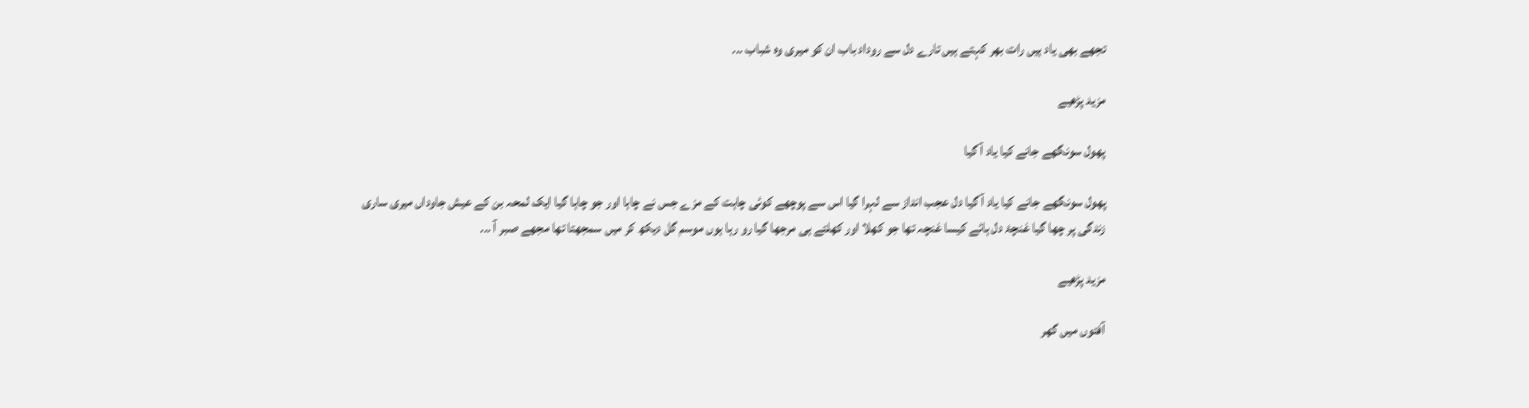تجھے بھی یاد ہیں رات بھر کہتے ہیں تارے دل سے روداد باب ان کو میری وہ شباب ...

مزید پڑھیے

پھول سونگھے جانے کیا یاد آ گیا

پھول سونگھے جانے کیا یاد آ گیا دل عجب انداز سے لہرا گیا اس سے پوچھے کوئی چاہت کے مزے جس نے چاہا اور جو چاہا گیا ایک لمحہ بن کے عیش جاوداں میری ساری زندگی پر چھا گیا غنچۂ دل ہائے کیسا غنچہ تھا جو کھلا اور کھلتے ہی مرجھا گیا رو رہا ہوں موسم گل دیکھ کر میں سمجھتا تھا مجھے صبر آ ...

مزید پڑھیے

آفتوں میں گھر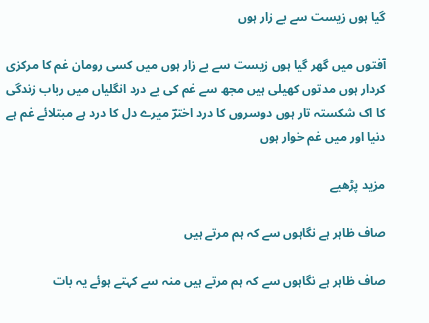گیا ہوں زیست سے بے زار ہوں

آفتوں میں گھر گیا ہوں زیست سے بے زار ہوں میں کسی رومان غم کا مرکزی کردار ہوں مدتوں کھیلی ہیں مجھ سے غم کی بے درد انگلیاں میں رباب زندگی کا اک شکستہ تار ہوں دوسروں کا درد اخترؔ میرے دل کا درد ہے مبتلائے غم ہے دنیا اور میں غم خوار ہوں

مزید پڑھیے

صاف ظاہر ہے نگاہوں سے کہ ہم مرتے ہیں

صاف ظاہر ہے نگاہوں سے کہ ہم مرتے ہیں منہ سے کہتے ہوئے یہ بات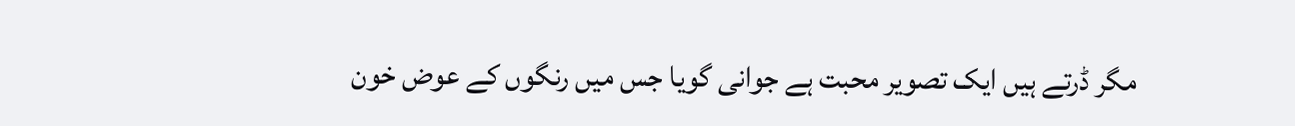مگر ڈرتے ہیں ایک تصویر محبت ہے جوانی گویا جس میں رنگوں کے عوض خون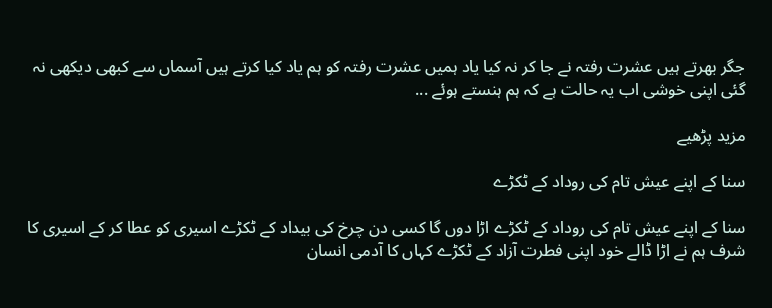جگر بھرتے ہیں عشرت رفتہ نے جا کر نہ کیا یاد ہمیں عشرت رفتہ کو ہم یاد کیا کرتے ہیں آسماں سے کبھی دیکھی نہ گئی اپنی خوشی اب یہ حالت ہے کہ ہم ہنستے ہوئے ...

مزید پڑھیے

سنا کے اپنے عیش تام کی روداد کے ٹکڑے

سنا کے اپنے عیش تام کی روداد کے ٹکڑے اڑا دوں گا کسی دن چرخ کی بیداد کے ٹکڑے اسیری کو عطا کر کے اسیری کا شرف ہم نے اڑا ڈالے خود اپنی فطرت آزاد کے ٹکڑے کہاں کا آدمی انسان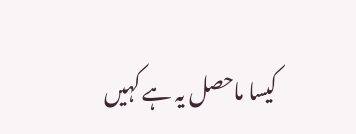کیسا ماحصل یہ ہے کہیں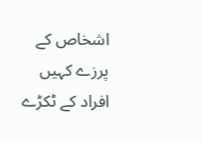اشخاص کے پرزے کہیں افراد کے ٹکڑے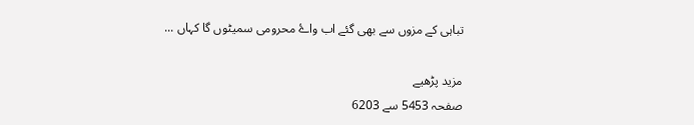تباہی کے مزوں سے بھی گئے اب واۓ محرومی سمیٹوں گا کہاں ...

مزید پڑھیے
صفحہ 5453 سے 6203